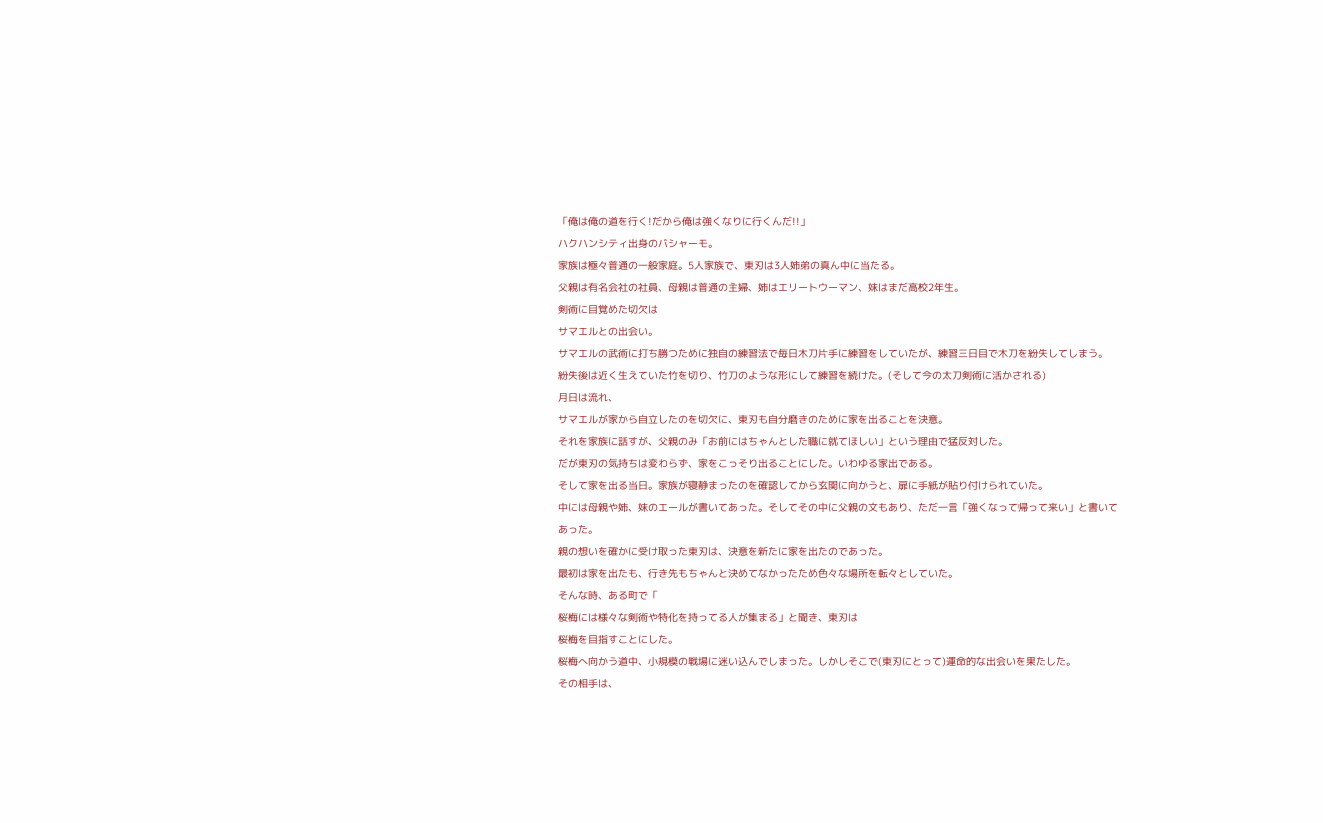「俺は俺の道を行く!だから俺は強くなりに行くんだ!!」
ハクハンシティ出身のバシャーモ。
家族は極々普通の一般家庭。5人家族で、東刃は3人姉弟の真ん中に当たる。
父親は有名会社の社員、母親は普通の主婦、姉はエリートウーマン、妹はまだ高校2年生。
剣術に目覚めた切欠は
サマエルとの出会い。
サマエルの武術に打ち勝つために独自の練習法で毎日木刀片手に練習をしていたが、練習三日目で木刀を紛失してしまう。
紛失後は近く生えていた竹を切り、竹刀のような形にして練習を続けた。(そして今の太刀剣術に活かされる)
月日は流れ、
サマエルが家から自立したのを切欠に、東刃も自分磨きのために家を出ることを決意。
それを家族に話すが、父親のみ「お前にはちゃんとした職に就てほしい」という理由で猛反対した。
だが東刃の気持ちは変わらず、家をこっそり出ることにした。いわゆる家出である。
そして家を出る当日。家族が寝静まったのを確認してから玄関に向かうと、扉に手紙が貼り付けられていた。
中には母親や姉、妹のエールが書いてあった。そしてその中に父親の文もあり、ただ一言「強くなって帰って来い」と書いてあった。
親の想いを確かに受け取った東刃は、決意を新たに家を出たのであった。
最初は家を出たも、行き先もちゃんと決めてなかったため色々な場所を転々としていた。
そんな時、ある町で「
桜梅には様々な剣術や特化を持ってる人が集まる」と聞き、東刃は
桜梅を目指すことにした。
桜梅へ向かう道中、小規模の戦場に迷い込んでしまった。しかしそこで(東刃にとって)運命的な出会いを果たした。
その相手は、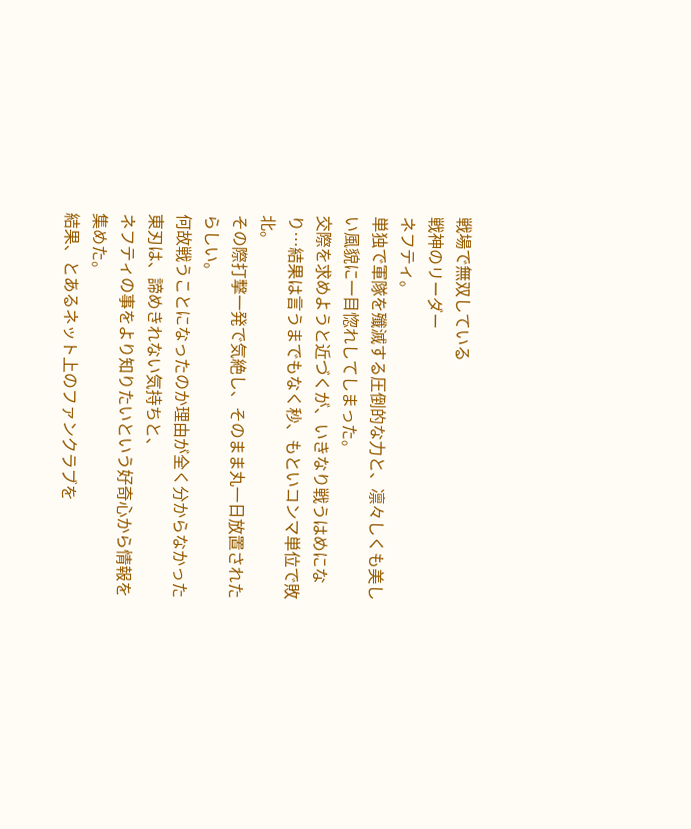戦場で無双している
戦神のリーダー
ネフティ。
単独で軍隊を殲滅する圧倒的な力と、凛々しくも美しい風貌に一目惚れしてしまった。
交際を求めようと近づくが、いきなり戦うはめになり…結果は言うまでもなく秒、もといコンマ単位で敗北。
その際打撃一発で気絶し、そのまま丸一日放置されたらしい。
何故戦うことになったのか理由が全く分からなかった東刃は、諦めきれない気持ちと、
ネフティの事をより知りたいという好奇心から情報を集めた。
結果、とあるネット上のファンクラブを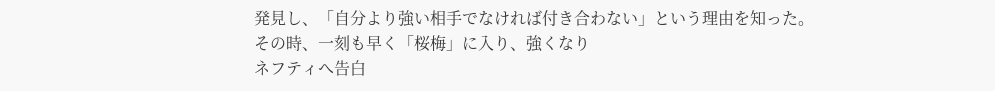発見し、「自分より強い相手でなければ付き合わない」という理由を知った。
その時、一刻も早く「桜梅」に入り、強くなり
ネフティへ告白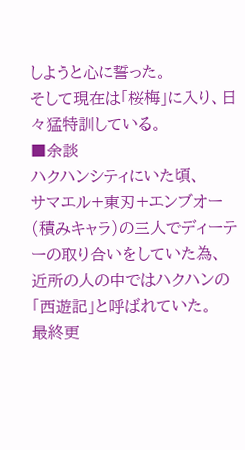しようと心に誓った。
そして現在は「桜梅」に入り、日々猛特訓している。
■余談
ハクハンシティにいた頃、
サマエル+東刃+エンブオー(積みキャラ)の三人でディーテーの取り合いをしていた為、
近所の人の中ではハクハンの「西遊記」と呼ばれていた。
最終更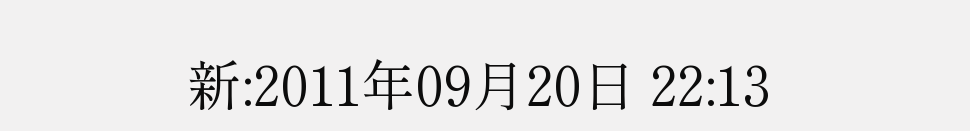新:2011年09月20日 22:13